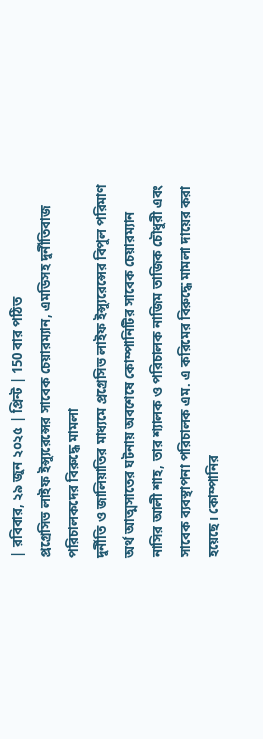| রবিবার, ২৯ জুন ২০২৫ | প্রিন্ট | 150 বার পঠিত
প্রগ্রেসিভ লাইফ ইন্স্যুরেন্সের সাবেক চেয়ারম্যান, এমডিসহ দুর্নীতিবাজ পরিচালকদের বিরুদ্ধে মামলা
দুর্নীতি ও জালিয়াতির মাধ্যমে প্রগ্রেসিভ লাইফ ইন্স্যুরেন্সের বিপুল পরিমাণ অর্থ আত্মসাতের ঘটনায় অবশেষে কোম্পানিটির সাবেক চেয়ারম্যান নাসির আলী শাহ, তার শ্যালক ও পরিচালক নাজিম তাজিক চৌধুরী এবং সাবেক ব্যবস্থাপনা পরিচালক এম. এ করিমের বিরুদ্ধে মামলা দায়ের করা হয়েছে। কোম্পানির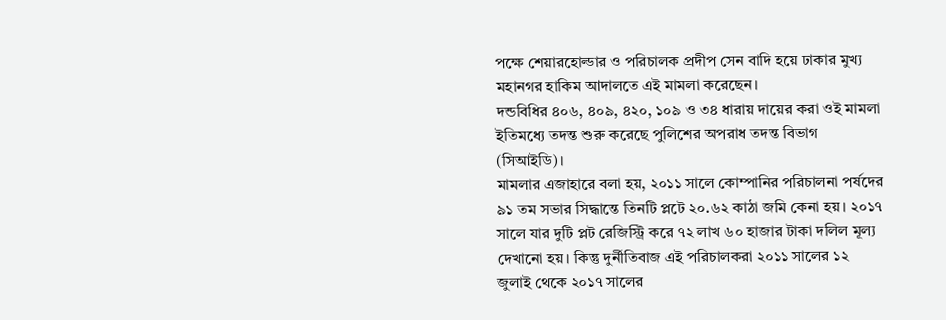পক্ষে শেয়ারহোল্ডার ও পরিচালক প্রদীপ সেন বাদি হয়ে ঢাকার মুখ্য মহানগর হাকিম আদালতে এই মামলা করেছেন।
দন্ডবিধির ৪০৬, ৪০৯, ৪২০, ১০৯ ও ৩৪ ধারায় দায়ের করা ওই মামলা ইতিমধ্যে তদন্ত শুরু করেছে পুলিশের অপরাধ তদন্ত বিভাগ (সিআইডি)।
মামলার এজাহারে বলা হয়, ২০১১ সালে কোম্পানির পরিচালনা পর্ষদের ৯১ তম সভার সিদ্ধান্তে তিনটি প্লটে ২০.৬২ কাঠা জমি কেনা হয়। ২০১৭ সালে যার দুটি প্লট রেজিস্ট্রি করে ৭২ লাখ ৬০ হাজার টাকা দলিল মূল্য দেখানো হয়। কিন্তু দুর্নীতিবাজ এই পরিচালকরা ২০১১ সালের ১২ জুলাই থেকে ২০১৭ সালের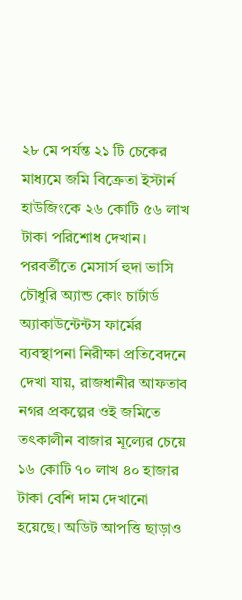২৮ মে পর্যন্ত ২১ টি চেকের মাধ্যমে জমি বিক্রেতা ইস্টার্ন হাউজিংকে ২৬ কোটি ৫৬ লাখ টাকা পরিশোধ দেখান। পরবর্তীতে মেসার্স হুদা ভাসি চৌধুরি অ্যান্ড কোং চার্টার্ড অ্যাকাউন্টেন্টস ফার্মের ব্যবস্থাপনা নিরীক্ষা প্রতিবেদনে দেখা যায়, রাজধানীর আফতাব নগর প্রকল্পের ওই জমিতে তৎকালীন বাজার মূল্যের চেয়ে ১৬ কোটি ৭০ লাখ ৪০ হাজার টাকা বেশি দাম দেখানো হয়েছে। অডিট আপত্তি ছাড়াও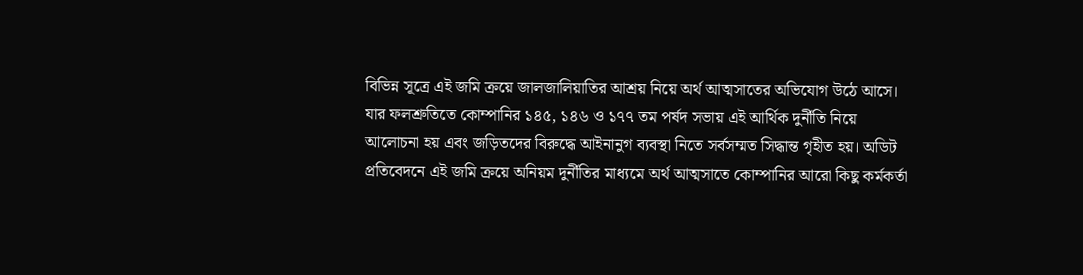বিভিন্ন সূত্রে এই জমি ক্রয়ে জালজালিয়াতির আশ্রয় নিয়ে অর্থ আত্মসাতের অভিযোগ উঠে আসে। যার ফলশ্রুতিতে কোম্পানির ১৪৫, ১৪৬ ও ১৭৭ তম পর্ষদ সভায় এই আর্থিক দুর্নীতি নিয়ে আলোচনা হয় এবং জড়িতদের বিরুদ্ধে আইনানুগ ব্যবস্থা নিতে সর্বসম্মত সিদ্ধান্ত গৃহীত হয়। অডিট প্রতিবেদনে এই জমি ক্রয়ে অনিয়ম দুর্নীতির মাধ্যমে অর্থ আত্মসাতে কোম্পানির আরো কিছু কর্মকর্তা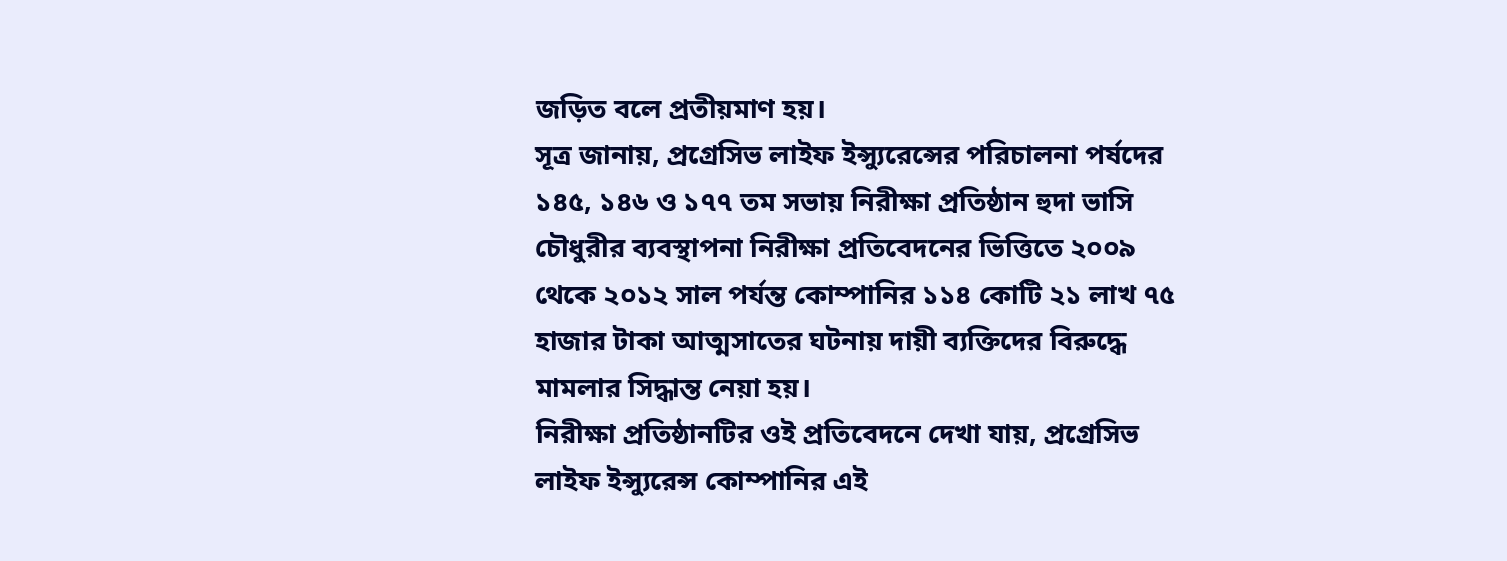জড়িত বলে প্রতীয়মাণ হয়।
সূত্র জানায়, প্রগ্রেসিভ লাইফ ইন্স্যুরেন্সের পরিচালনা পর্ষদের ১৪৫, ১৪৬ ও ১৭৭ তম সভায় নিরীক্ষা প্রতিষ্ঠান হুদা ভাসি চৌধুরীর ব্যবস্থাপনা নিরীক্ষা প্রতিবেদনের ভিত্তিতে ২০০৯ থেকে ২০১২ সাল পর্যন্ত কোম্পানির ১১৪ কোটি ২১ লাখ ৭৫ হাজার টাকা আত্মসাতের ঘটনায় দায়ী ব্যক্তিদের বিরুদ্ধে মামলার সিদ্ধান্ত নেয়া হয়।
নিরীক্ষা প্রতিষ্ঠানটির ওই প্রতিবেদনে দেখা যায়, প্রগ্রেসিভ লাইফ ইন্স্যুরেন্স কোম্পানির এই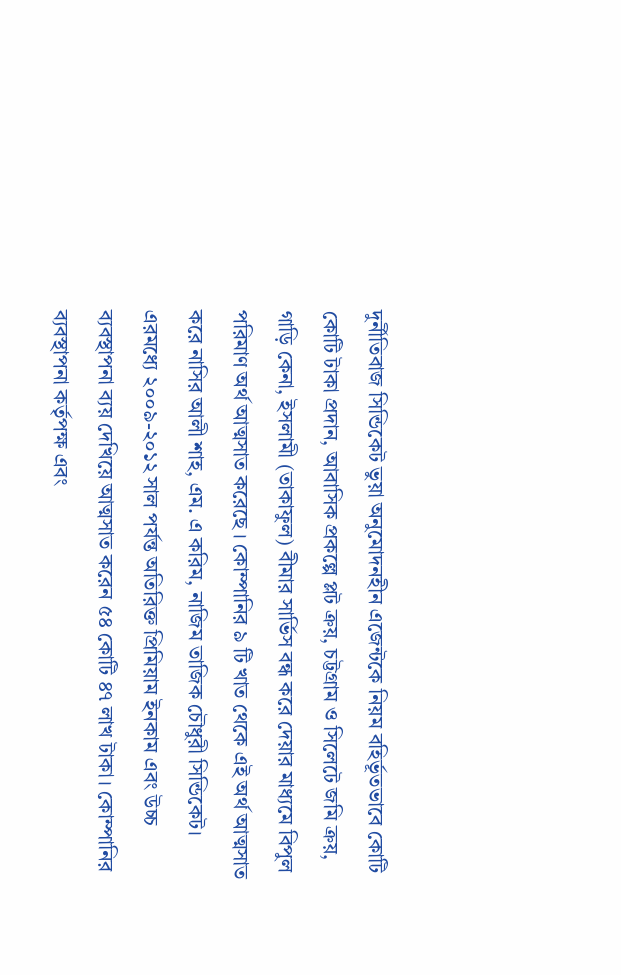দুর্নীতিবাজ সিন্ডিকেট ভুয়া অনুমোদনহীন এজেন্টকে নিয়ম বহির্ভূতভাবে কোটি কোটি টাকা প্রদান, আবাসিক প্রকল্পে প্লট ক্রয়, চট্টগ্রাম ও সিলেটে জমি ক্রয়, গাড়ি কেনা, ইসলামী (তাকাফুল) বীমার সার্ভিস বন্ধ করে দেয়ার মাধ্যমে বিপুল পরিমাণ অর্থ আত্মসাত করেছে । কোম্পানির ৯ টি খাত থেকে এই অর্থ আত্মসাত করে নাসির আলী শাহ, এম. এ করিম, নাজিম তাজিক চৌধুরী সিন্ডিকেট।
এরমধ্যে ২০০৯-২০১২ সাল পর্যন্ত অতিরিক্ত প্রিমিয়াম ইনকাম এবং উচ্চ ব্যবস্থাপনা ব্যয় দেখিয়ে আত্মসাত করেন ৫৪ কোটি ৪৭ লাখ টাকা। কোম্পানির ব্যবস্থাপনা কর্তৃপক্ষ এবং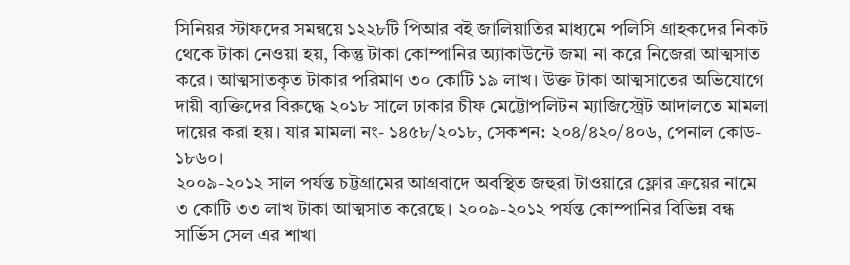সিনিয়র স্টাফদের সমন্বয়ে ১২২৮টি পিআর বই জালিয়াতির মাধ্যমে পলিসি গ্রাহকদের নিকট থেকে টাকা নেওয়া হয়, কিন্তু টাকা কোম্পানির অ্যাকাউন্টে জমা না করে নিজেরা আত্মসাত করে। আত্মসাতকৃত টাকার পরিমাণ ৩০ কোটি ১৯ লাখ। উক্ত টাকা আত্মসাতের অভিযোগে দায়ী ব্যক্তিদের বিরুদ্ধে ২০১৮ সালে ঢাকার চীফ মেট্টোপলিটন ম্যাজিস্ট্রেট আদালতে মামলা দায়ের করা হয়। যার মামলা নং- ১৪৫৮/২০১৮, সেকশন: ২০৪/৪২০/৪০৬, পেনাল কোড- ১৮৬০।
২০০৯-২০১২ সাল পর্যন্ত চট্টগ্রামের আগ্রবাদে অবস্থিত জহুরা টাওয়ারে ফ্লোর ক্রয়ের নামে ৩ কোটি ৩৩ লাখ টাকা আত্মসাত করেছে। ২০০৯-২০১২ পর্যন্ত কোম্পানির বিভিন্ন বন্ধ সার্ভিস সেল এর শাখা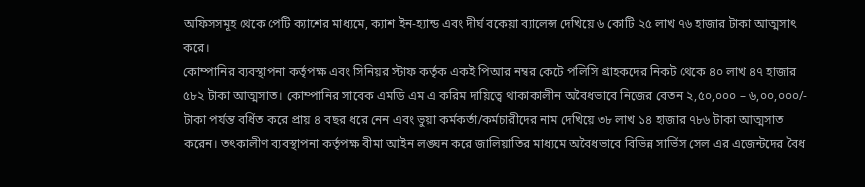অফিসসমূহ থেকে পেটি ক্যাশের মাধ্যমে, ক্যাশ ইন-হ্যান্ড এবং দীর্ঘ বকেয়া ব্যালেন্স দেখিয়ে ৬ কোটি ২৫ লাখ ৭৬ হাজার টাকা আত্মসাৎ করে।
কোম্পানির ব্যবস্থাপনা কর্তৃপক্ষ এবং সিনিয়র স্টাফ কর্তৃক একই পিআর নম্বর কেটে পলিসি গ্রাহকদের নিকট থেকে ৪০ লাখ ৪৭ হাজার ৫৮২ টাকা আত্মসাত। কোম্পানির সাবেক এমডি এম এ করিম দায়িত্বে থাকাকালীন অবৈধভাবে নিজের বেতন ২,৫০,০০০ – ৬,০০,০০০/- টাকা পর্যন্ত বর্ধিত করে প্রায় ৪ বছর ধরে নেন এবং ভুয়া কর্মকর্তা/কর্মচারীদের নাম দেখিয়ে ৩৮ লাখ ১৪ হাজার ৭৮৬ টাকা আত্মসাত করেন। তৎকালীণ ব্যবস্থাপনা কর্তৃপক্ষ বীমা আইন লঙ্ঘন করে জালিয়াতির মাধ্যমে অবৈধভাবে বিভিন্ন সার্ভিস সেল এর এজেন্টদের বৈধ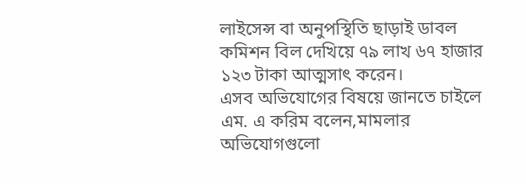লাইসেন্স বা অনুপস্থিতি ছাড়াই ডাবল কমিশন বিল দেখিয়ে ৭৯ লাখ ৬৭ হাজার ১২৩ টাকা আত্মসাৎ করেন।
এসব অভিযোগের বিষয়ে জানতে চাইলে এম. এ করিম বলেন,মামলার অভিযোগগুলো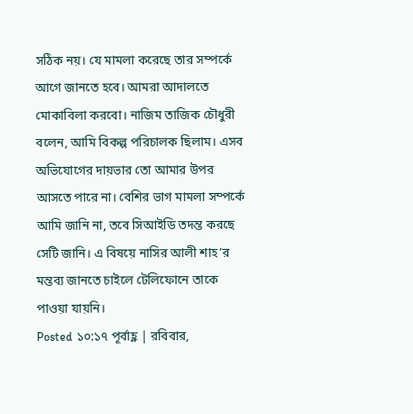সঠিক নয়। যে মামলা করেছে তার সম্পর্কে আগে জানতে হবে। আমরা আদালতে মোকাবিলা করবো। নাজিম তাজিক চৌধুরী বলেন, আমি বিকল্প পরিচালক ছিলাম। এসব অভিযোগের দায়ভার তো আমার উপর আসতে পারে না। বেশির ভাগ মামলা সম্পর্কে আমি জানি না, তবে সিআইডি তদন্ত করছে সেটি জানি। এ বিষয়ে নাসির আলী শাহ’র মন্তব্য জানতে চাইলে টেলিফোনে তাকে পাওয়া যায়নি।
Posted ১০:১৭ পূর্বাহ্ণ | রবিবার,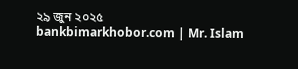২৯ জুন ২০২৫
bankbimarkhobor.com | Mr. Islam